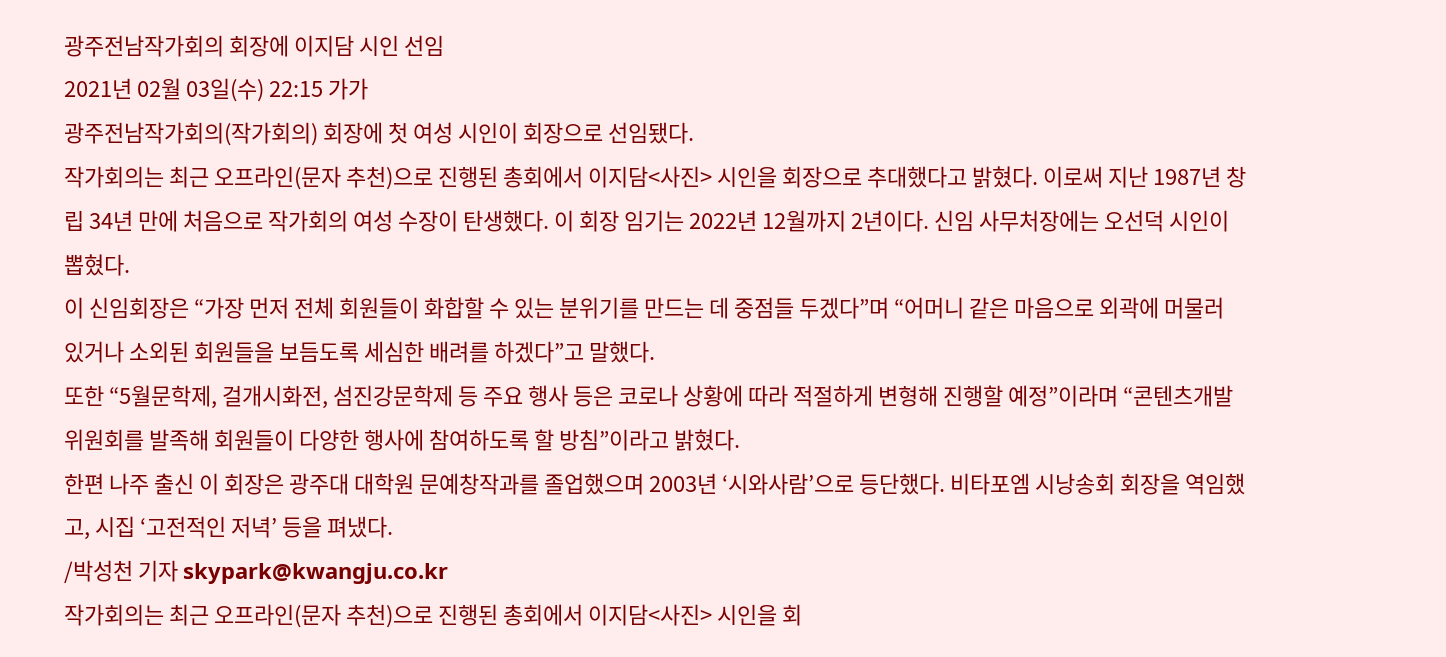광주전남작가회의 회장에 이지담 시인 선임
2021년 02월 03일(수) 22:15 가가
광주전남작가회의(작가회의) 회장에 첫 여성 시인이 회장으로 선임됐다.
작가회의는 최근 오프라인(문자 추천)으로 진행된 총회에서 이지담<사진> 시인을 회장으로 추대했다고 밝혔다. 이로써 지난 1987년 창립 34년 만에 처음으로 작가회의 여성 수장이 탄생했다. 이 회장 임기는 2022년 12월까지 2년이다. 신임 사무처장에는 오선덕 시인이 뽑혔다.
이 신임회장은 “가장 먼저 전체 회원들이 화합할 수 있는 분위기를 만드는 데 중점들 두겠다”며 “어머니 같은 마음으로 외곽에 머물러 있거나 소외된 회원들을 보듬도록 세심한 배려를 하겠다”고 말했다.
또한 “5월문학제, 걸개시화전, 섬진강문학제 등 주요 행사 등은 코로나 상황에 따라 적절하게 변형해 진행할 예정”이라며 “콘텐츠개발위원회를 발족해 회원들이 다양한 행사에 참여하도록 할 방침”이라고 밝혔다.
한편 나주 출신 이 회장은 광주대 대학원 문예창작과를 졸업했으며 2003년 ‘시와사람’으로 등단했다. 비타포엠 시낭송회 회장을 역임했고, 시집 ‘고전적인 저녁’ 등을 펴냈다.
/박성천 기자 skypark@kwangju.co.kr
작가회의는 최근 오프라인(문자 추천)으로 진행된 총회에서 이지담<사진> 시인을 회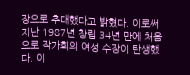장으로 추대했다고 밝혔다. 이로써 지난 1987년 창립 34년 만에 처음으로 작가회의 여성 수장이 탄생했다. 이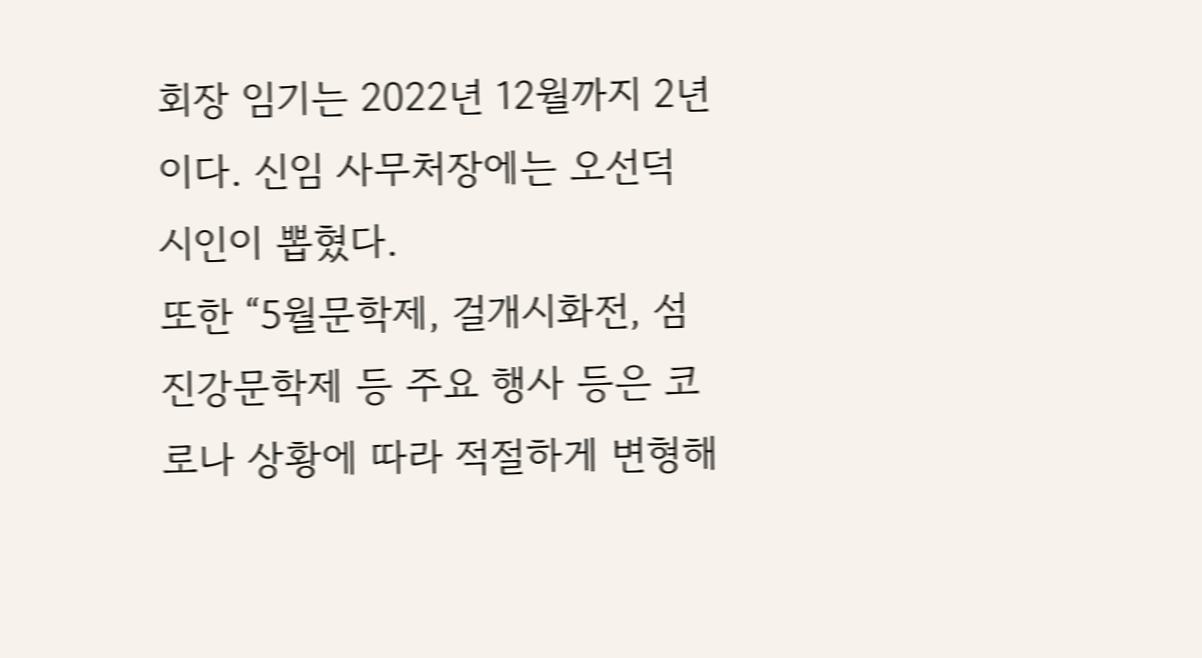회장 임기는 2022년 12월까지 2년이다. 신임 사무처장에는 오선덕 시인이 뽑혔다.
또한 “5월문학제, 걸개시화전, 섬진강문학제 등 주요 행사 등은 코로나 상황에 따라 적절하게 변형해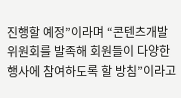진행할 예정”이라며 “콘텐츠개발위원회를 발족해 회원들이 다양한 행사에 참여하도록 할 방침”이라고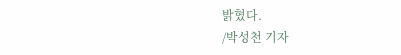밝혔다.
/박성천 기자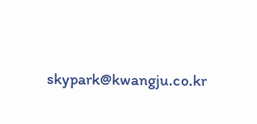skypark@kwangju.co.kr